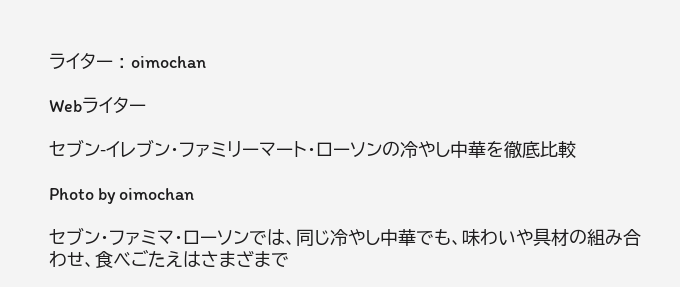ライター : oimochan

Webライター

セブン-イレブン・ファミリーマート・ローソンの冷やし中華を徹底比較

Photo by oimochan

セブン・ファミマ・ローソンでは、同じ冷やし中華でも、味わいや具材の組み合わせ、食べごたえはさまざまで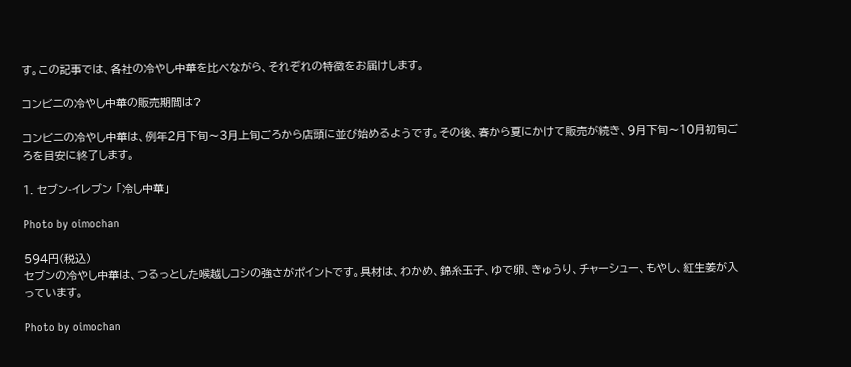す。この記事では、各社の冷やし中華を比べながら、それぞれの特徴をお届けします。

コンビニの冷やし中華の販売期間は?

コンビニの冷やし中華は、例年2月下旬〜3月上旬ごろから店頭に並び始めるようです。その後、春から夏にかけて販売が続き、9月下旬〜10月初旬ごろを目安に終了します。

1. セブン-イレブン 「冷し中華」

Photo by oimochan

594円(税込)
セブンの冷やし中華は、つるっとした喉越しコシの強さがポイントです。具材は、わかめ、錦糸玉子、ゆで卵、きゅうり、チャーシュー、もやし、紅生姜が入っています。

Photo by oimochan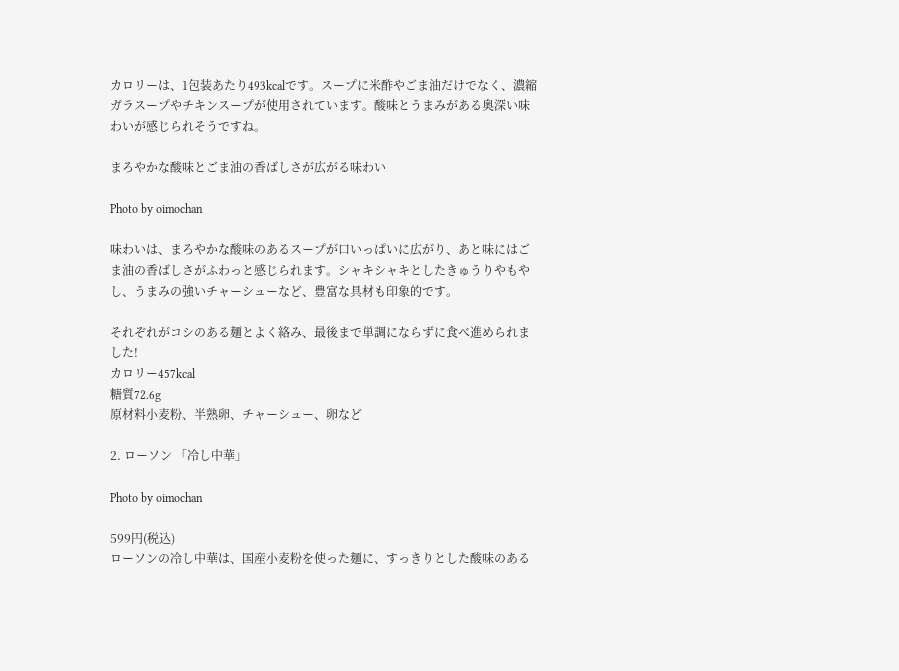カロリーは、1包装あたり493kcalです。スープに米酢やごま油だけでなく、濃縮ガラスープやチキンスープが使用されています。酸味とうまみがある奥深い味わいが感じられそうですね。

まろやかな酸味とごま油の香ばしさが広がる味わい

Photo by oimochan

味わいは、まろやかな酸味のあるスープが口いっぱいに広がり、あと味にはごま油の香ばしさがふわっと感じられます。シャキシャキとしたきゅうりやもやし、うまみの強いチャーシューなど、豊富な具材も印象的です。

それぞれがコシのある麺とよく絡み、最後まで単調にならずに食べ進められました!
カロリー457kcal
糖質72.6g
原材料小麦粉、半熟卵、チャーシュー、卵など

2. ローソン 「冷し中華」

Photo by oimochan

599円(税込)
ローソンの冷し中華は、国産小麦粉を使った麺に、すっきりとした酸味のある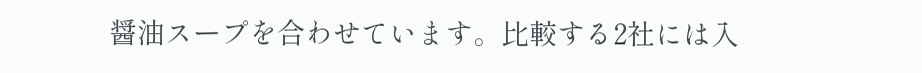醤油スープを合わせています。比較する2社には入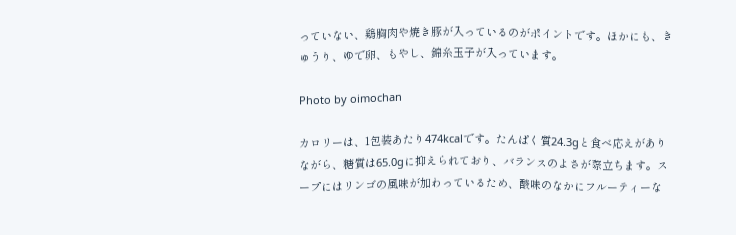っていない、鶏胸肉や焼き豚が入っているのがポイントです。ほかにも、きゅうり、ゆで卵、もやし、錦糸玉子が入っています。

Photo by oimochan

カロリーは、1包装あたり474kcalです。たんぱく質24.3gと食べ応えがありながら、糖質は65.0gに抑えられており、バランスのよさが際立ちます。スープにはリンゴの風味が加わっているため、酸味のなかにフルーティーな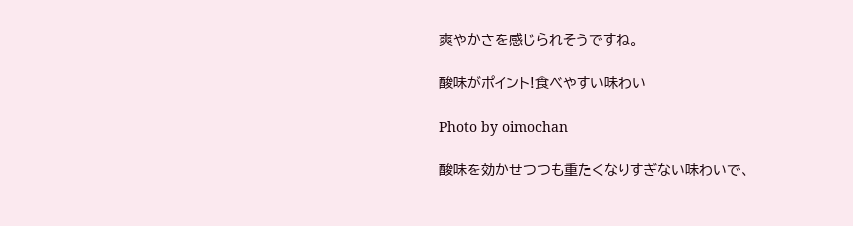爽やかさを感じられそうですね。

酸味がポイント!食べやすい味わい

Photo by oimochan

酸味を効かせつつも重たくなりすぎない味わいで、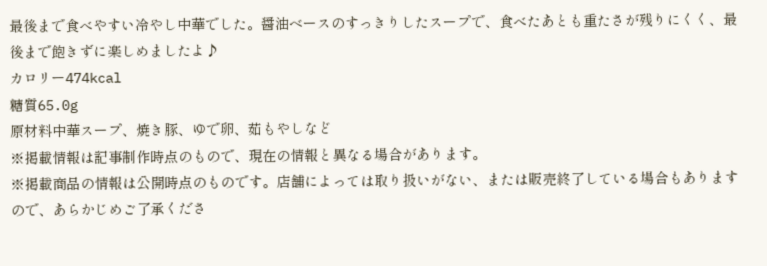最後まで食べやすい冷やし中華でした。醤油ベースのすっきりしたスープで、食べたあとも重たさが残りにくく、最後まで飽きずに楽しめましたよ♪
カロリー474kcal
糖質65.0g
原材料中華スープ、焼き豚、ゆで卵、茹もやしなど
※掲載情報は記事制作時点のもので、現在の情報と異なる場合があります。
※掲載商品の情報は公開時点のものです。店舗によっては取り扱いがない、または販売終了している場合もありますので、あらかじめご了承くださ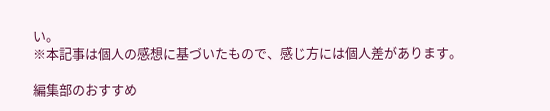い。
※本記事は個人の感想に基づいたもので、感じ方には個人差があります。

編集部のおすすめ